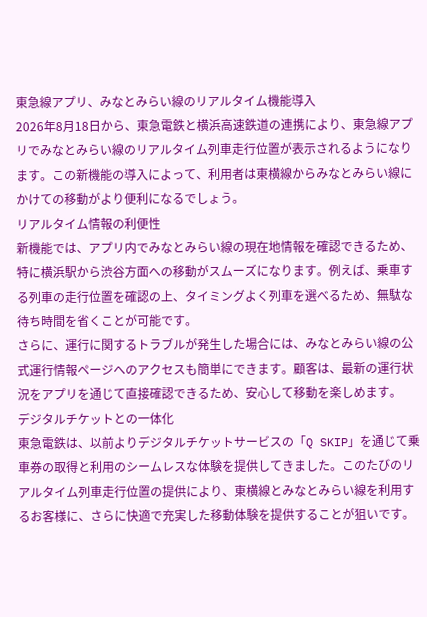東急線アプリ、みなとみらい線のリアルタイム機能導入
2026年8月18日から、東急電鉄と横浜高速鉄道の連携により、東急線アプリでみなとみらい線のリアルタイム列車走行位置が表示されるようになります。この新機能の導入によって、利用者は東横線からみなとみらい線にかけての移動がより便利になるでしょう。
リアルタイム情報の利便性
新機能では、アプリ内でみなとみらい線の現在地情報を確認できるため、特に横浜駅から渋谷方面への移動がスムーズになります。例えば、乗車する列車の走行位置を確認の上、タイミングよく列車を選べるため、無駄な待ち時間を省くことが可能です。
さらに、運行に関するトラブルが発生した場合には、みなとみらい線の公式運行情報ページへのアクセスも簡単にできます。顧客は、最新の運行状況をアプリを通じて直接確認できるため、安心して移動を楽しめます。
デジタルチケットとの一体化
東急電鉄は、以前よりデジタルチケットサービスの「Q SKIP」を通じて乗車券の取得と利用のシームレスな体験を提供してきました。このたびのリアルタイム列車走行位置の提供により、東横線とみなとみらい線を利用するお客様に、さらに快適で充実した移動体験を提供することが狙いです。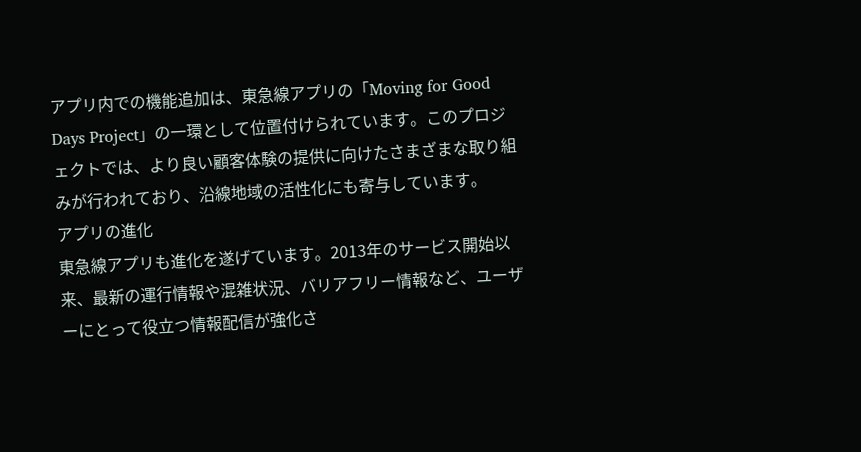アプリ内での機能追加は、東急線アプリの「Moving for Good Days Project」の一環として位置付けられています。このプロジェクトでは、より良い顧客体験の提供に向けたさまざまな取り組みが行われており、沿線地域の活性化にも寄与しています。
アプリの進化
東急線アプリも進化を遂げています。2013年のサービス開始以来、最新の運行情報や混雑状況、バリアフリー情報など、ユーザーにとって役立つ情報配信が強化さ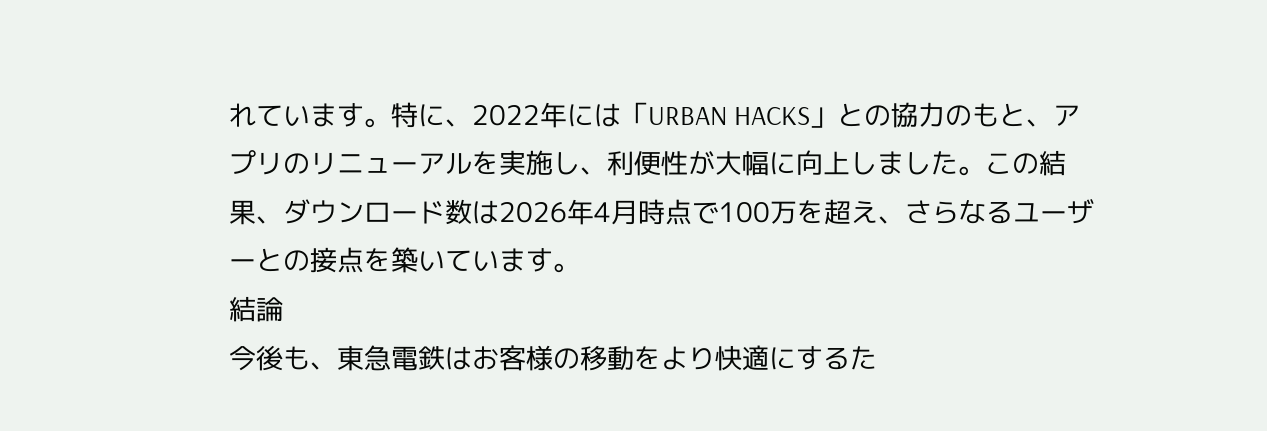れています。特に、2022年には「URBAN HACKS」との協力のもと、アプリのリニューアルを実施し、利便性が大幅に向上しました。この結果、ダウンロード数は2026年4月時点で100万を超え、さらなるユーザーとの接点を築いています。
結論
今後も、東急電鉄はお客様の移動をより快適にするた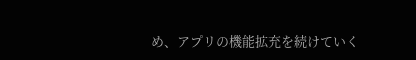め、アプリの機能拡充を続けていく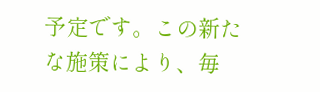予定です。この新たな施策により、毎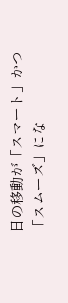日の移動が「スマート」かつ「スムーズ」にな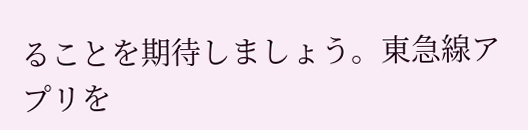ることを期待しましょう。東急線アプリを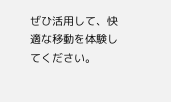ぜひ活用して、快適な移動を体験してください。